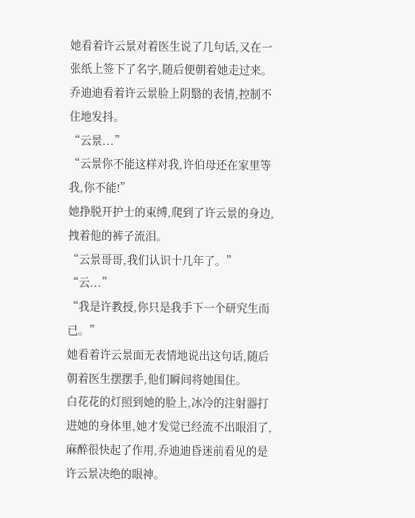她看着许云景对着医生说了几句话,又在一张纸上签下了名字,随后便朝着她走过来。
乔迪迪看着许云景脸上阴翳的表情,控制不住地发抖。
“云景...”
“云景你不能这样对我,许伯母还在家里等我,你不能!”
她挣脱开护士的束缚,爬到了许云景的身边,拽着他的裤子流泪。
“云景哥哥,我们认识十几年了。”
“云...”
“我是许教授,你只是我手下一个研究生而已。”
她看着许云景面无表情地说出这句话,随后朝着医生摆摆手,他们瞬间将她围住。
白花花的灯照到她的脸上,冰冷的注射器打进她的身体里,她才发觉已经流不出眼泪了,麻醉很快起了作用,乔迪迪昏迷前看见的是许云景决绝的眼神。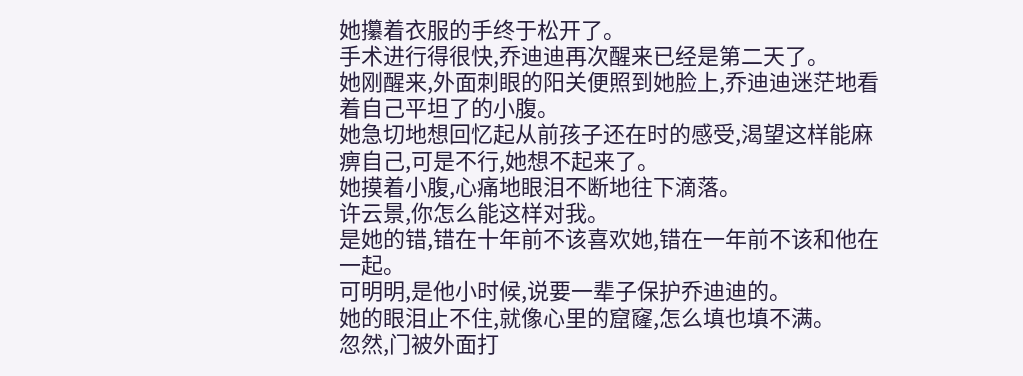她攥着衣服的手终于松开了。
手术进行得很快,乔迪迪再次醒来已经是第二天了。
她刚醒来,外面刺眼的阳关便照到她脸上,乔迪迪迷茫地看着自己平坦了的小腹。
她急切地想回忆起从前孩子还在时的感受,渴望这样能麻痹自己,可是不行,她想不起来了。
她摸着小腹,心痛地眼泪不断地往下滴落。
许云景,你怎么能这样对我。
是她的错,错在十年前不该喜欢她,错在一年前不该和他在一起。
可明明,是他小时候,说要一辈子保护乔迪迪的。
她的眼泪止不住,就像心里的窟窿,怎么填也填不满。
忽然,门被外面打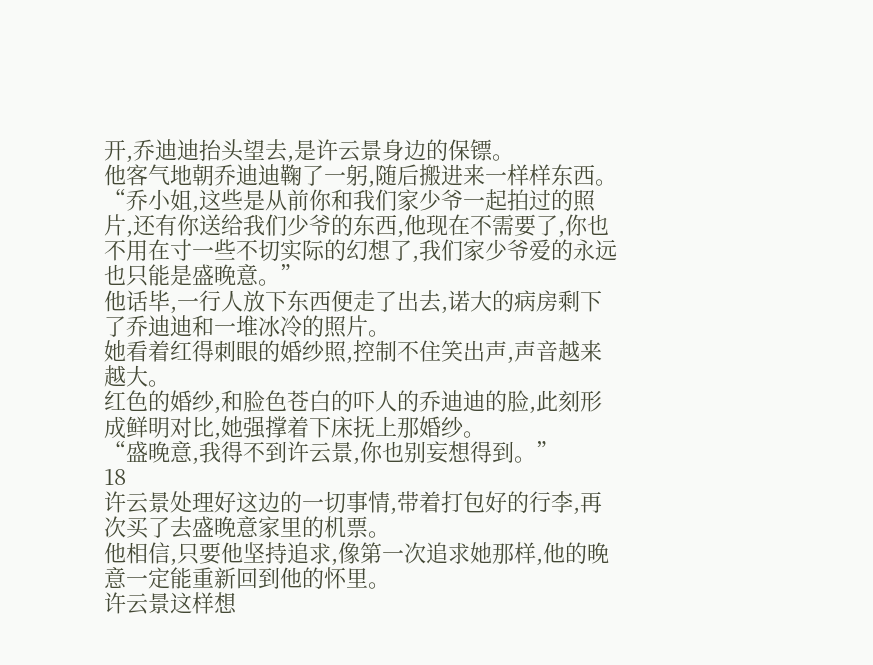开,乔迪迪抬头望去,是许云景身边的保镖。
他客气地朝乔迪迪鞠了一躬,随后搬进来一样样东西。
“乔小姐,这些是从前你和我们家少爷一起拍过的照片,还有你送给我们少爷的东西,他现在不需要了,你也不用在寸一些不切实际的幻想了,我们家少爷爱的永远也只能是盛晚意。”
他话毕,一行人放下东西便走了出去,诺大的病房剩下了乔迪迪和一堆冰冷的照片。
她看着红得刺眼的婚纱照,控制不住笑出声,声音越来越大。
红色的婚纱,和脸色苍白的吓人的乔迪迪的脸,此刻形成鲜明对比,她强撑着下床抚上那婚纱。
“盛晚意,我得不到许云景,你也别妄想得到。”
18
许云景处理好这边的一切事情,带着打包好的行李,再次买了去盛晚意家里的机票。
他相信,只要他坚持追求,像第一次追求她那样,他的晚意一定能重新回到他的怀里。
许云景这样想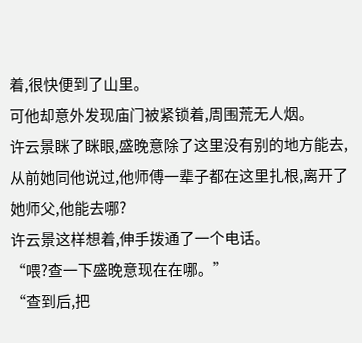着,很快便到了山里。
可他却意外发现庙门被紧锁着,周围荒无人烟。
许云景眯了眯眼,盛晚意除了这里没有别的地方能去,从前她同他说过,他师傅一辈子都在这里扎根,离开了她师父,他能去哪?
许云景这样想着,伸手拨通了一个电话。
“喂?查一下盛晚意现在在哪。”
“查到后,把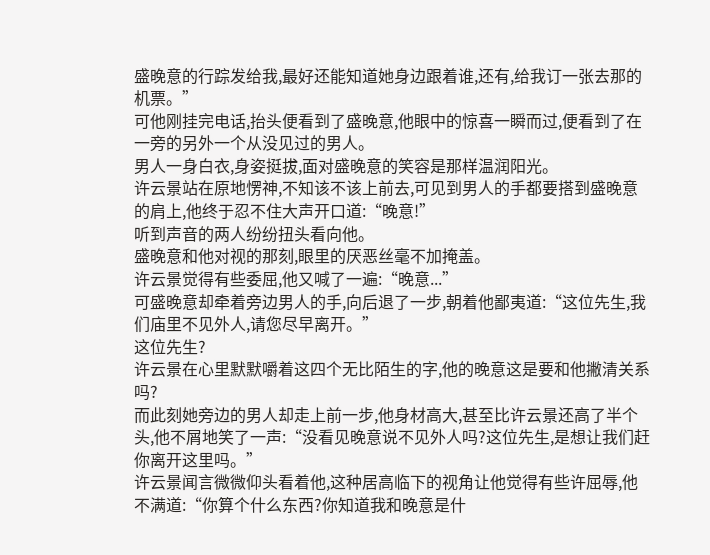盛晚意的行踪发给我,最好还能知道她身边跟着谁,还有,给我订一张去那的机票。”
可他刚挂完电话,抬头便看到了盛晚意,他眼中的惊喜一瞬而过,便看到了在一旁的另外一个从没见过的男人。
男人一身白衣,身姿挺拔,面对盛晚意的笑容是那样温润阳光。
许云景站在原地愣神,不知该不该上前去,可见到男人的手都要搭到盛晚意的肩上,他终于忍不住大声开口道:“晚意!”
听到声音的两人纷纷扭头看向他。
盛晚意和他对视的那刻,眼里的厌恶丝毫不加掩盖。
许云景觉得有些委屈,他又喊了一遍:“晚意...”
可盛晚意却牵着旁边男人的手,向后退了一步,朝着他鄙夷道:“这位先生,我们庙里不见外人,请您尽早离开。”
这位先生?
许云景在心里默默嚼着这四个无比陌生的字,他的晚意这是要和他撇清关系吗?
而此刻她旁边的男人却走上前一步,他身材高大,甚至比许云景还高了半个头,他不屑地笑了一声:“没看见晚意说不见外人吗?这位先生,是想让我们赶你离开这里吗。”
许云景闻言微微仰头看着他,这种居高临下的视角让他觉得有些许屈辱,他不满道:“你算个什么东西?你知道我和晚意是什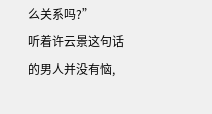么关系吗?”
听着许云景这句话的男人并没有恼,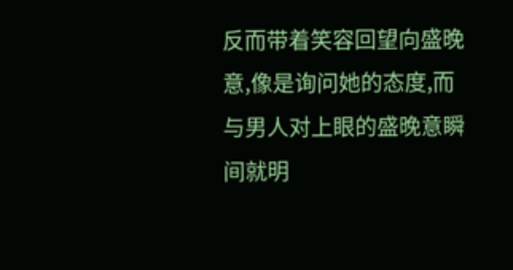反而带着笑容回望向盛晚意,像是询问她的态度,而与男人对上眼的盛晚意瞬间就明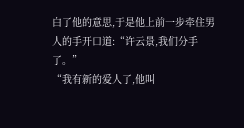白了他的意思,于是他上前一步牵住男人的手开口道:“许云景,我们分手了。”
“我有新的爱人了,他叫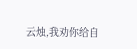云烛,我劝你给自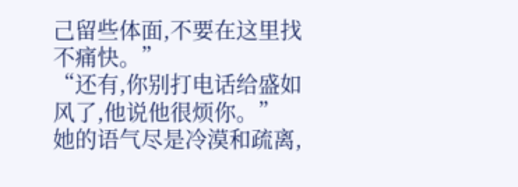己留些体面,不要在这里找不痛快。”
“还有,你别打电话给盛如风了,他说他很烦你。”
她的语气尽是冷漠和疏离,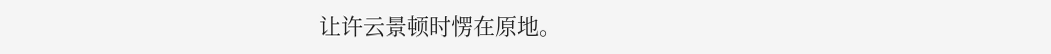让许云景顿时愣在原地。